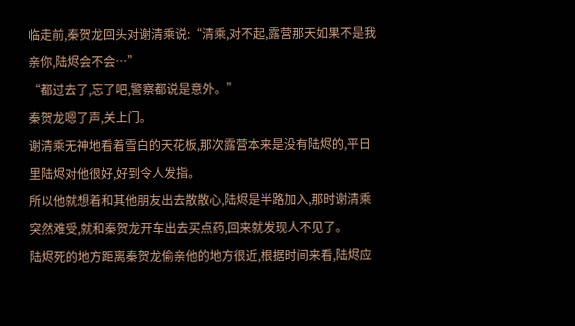临走前,秦贺龙回头对谢清乘说:“清乘,对不起,露营那天如果不是我亲你,陆烬会不会…”
“都过去了,忘了吧,警察都说是意外。”
秦贺龙嗯了声,关上门。
谢清乘无神地看着雪白的天花板,那次露营本来是没有陆烬的,平日里陆烬对他很好,好到令人发指。
所以他就想着和其他朋友出去散散心,陆烬是半路加入,那时谢清乘突然难受,就和秦贺龙开车出去买点药,回来就发现人不见了。
陆烬死的地方距离秦贺龙偷亲他的地方很近,根据时间来看,陆烬应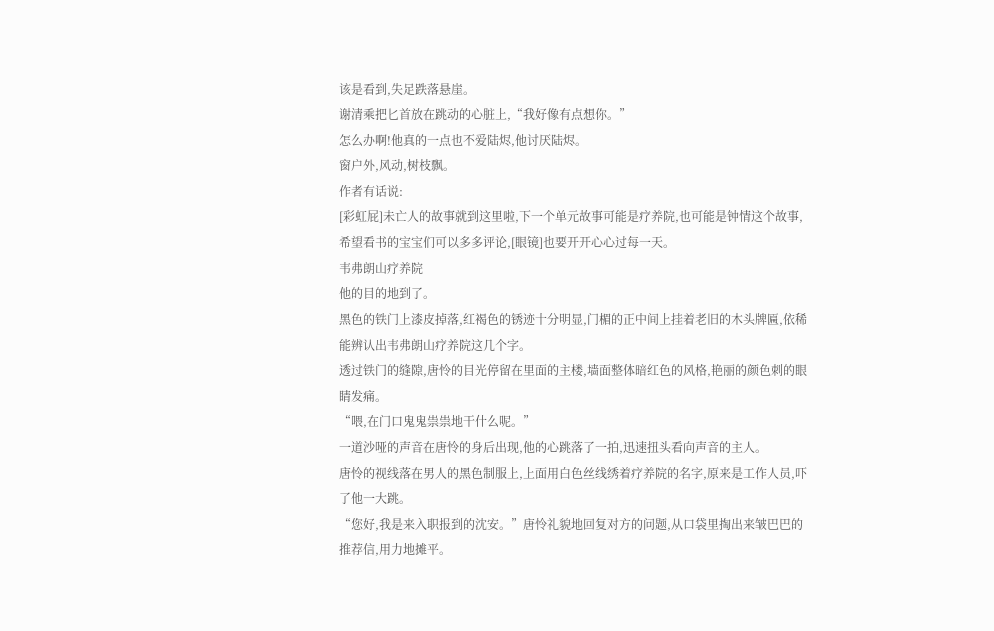该是看到,失足跌落悬崖。
谢清乘把匕首放在跳动的心脏上,“我好像有点想你。”
怎么办啊!他真的一点也不爱陆烬,他讨厌陆烬。
窗户外,风动,树枝飘。
作者有话说:
[彩虹屁]未亡人的故事就到这里啦,下一个单元故事可能是疗养院,也可能是钟情这个故事,希望看书的宝宝们可以多多评论,[眼镜]也要开开心心过每一天。
韦弗朗山疗养院
他的目的地到了。
黑色的铁门上漆皮掉落,红褐色的锈迹十分明显,门楣的正中间上挂着老旧的木头牌匾,依稀能辨认出韦弗朗山疗养院这几个字。
透过铁门的缝隙,唐怜的目光停留在里面的主楼,墙面整体暗红色的风格,艳丽的颜色刺的眼睛发痛。
“喂,在门口鬼鬼祟祟地干什么呢。”
一道沙哑的声音在唐怜的身后出现,他的心跳落了一拍,迅速扭头看向声音的主人。
唐怜的视线落在男人的黑色制服上,上面用白色丝线绣着疗养院的名字,原来是工作人员,吓了他一大跳。
“您好,我是来入职报到的沈安。”唐怜礼貌地回复对方的问题,从口袋里掏出来皱巴巴的推荐信,用力地摊平。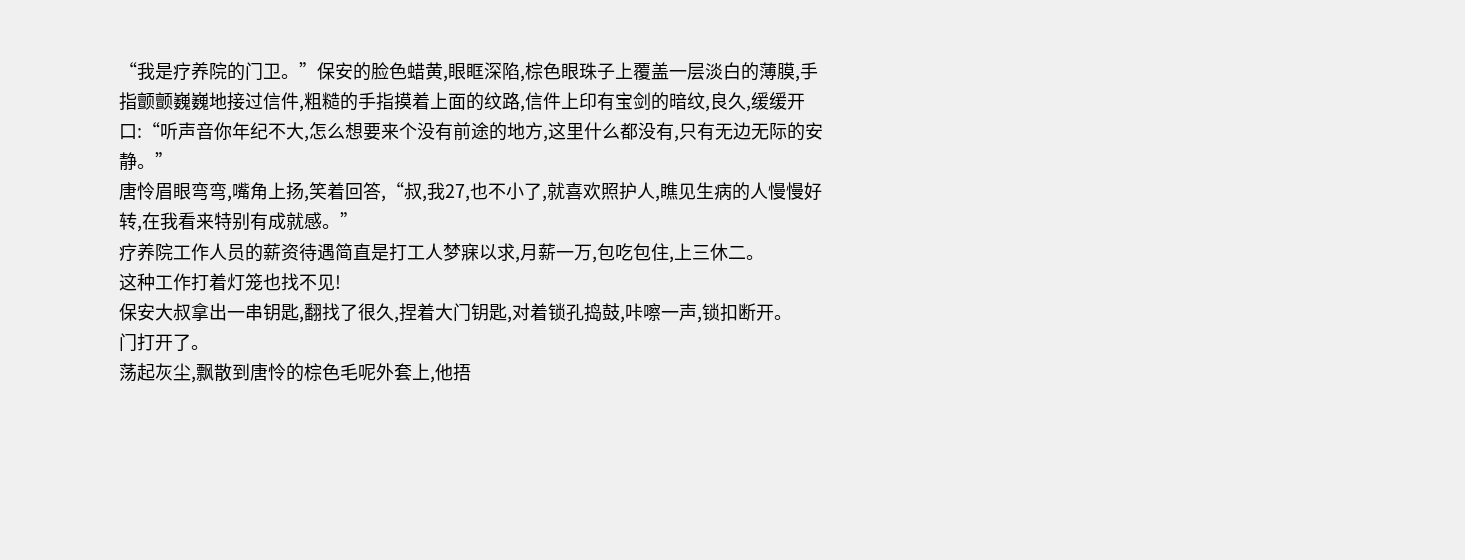“我是疗养院的门卫。”保安的脸色蜡黄,眼眶深陷,棕色眼珠子上覆盖一层淡白的薄膜,手指颤颤巍巍地接过信件,粗糙的手指摸着上面的纹路,信件上印有宝剑的暗纹,良久,缓缓开口:“听声音你年纪不大,怎么想要来个没有前途的地方,这里什么都没有,只有无边无际的安静。”
唐怜眉眼弯弯,嘴角上扬,笑着回答,“叔,我27,也不小了,就喜欢照护人,瞧见生病的人慢慢好转,在我看来特别有成就感。”
疗养院工作人员的薪资待遇简直是打工人梦寐以求,月薪一万,包吃包住,上三休二。
这种工作打着灯笼也找不见!
保安大叔拿出一串钥匙,翻找了很久,捏着大门钥匙,对着锁孔捣鼓,咔嚓一声,锁扣断开。
门打开了。
荡起灰尘,飘散到唐怜的棕色毛呢外套上,他捂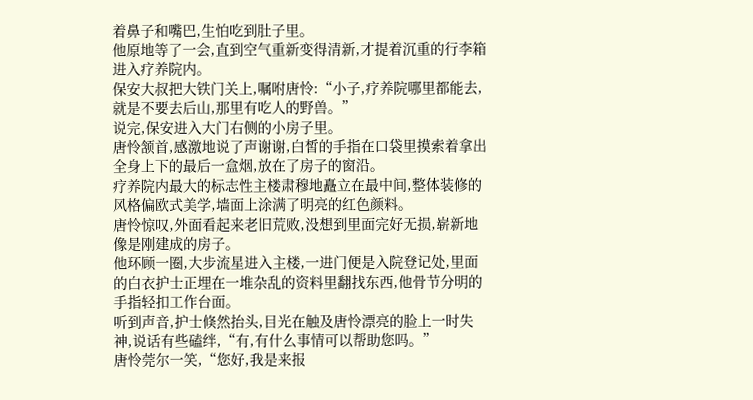着鼻子和嘴巴,生怕吃到肚子里。
他原地等了一会,直到空气重新变得清新,才提着沉重的行李箱进入疗养院内。
保安大叔把大铁门关上,嘱咐唐怜:“小子,疗养院哪里都能去,就是不要去后山,那里有吃人的野兽。”
说完,保安进入大门右侧的小房子里。
唐怜颔首,感激地说了声谢谢,白皙的手指在口袋里摸索着拿出全身上下的最后一盒烟,放在了房子的窗沿。
疗养院内最大的标志性主楼肃穆地矗立在最中间,整体装修的风格偏欧式美学,墙面上涂满了明亮的红色颜料。
唐怜惊叹,外面看起来老旧荒败,没想到里面完好无损,崭新地像是刚建成的房子。
他环顾一圈,大步流星进入主楼,一进门便是入院登记处,里面的白衣护士正埋在一堆杂乱的资料里翻找东西,他骨节分明的手指轻扣工作台面。
听到声音,护士倏然抬头,目光在触及唐怜漂亮的脸上一时失神,说话有些磕绊,“有,有什么事情可以帮助您吗。”
唐怜莞尔一笑,“您好,我是来报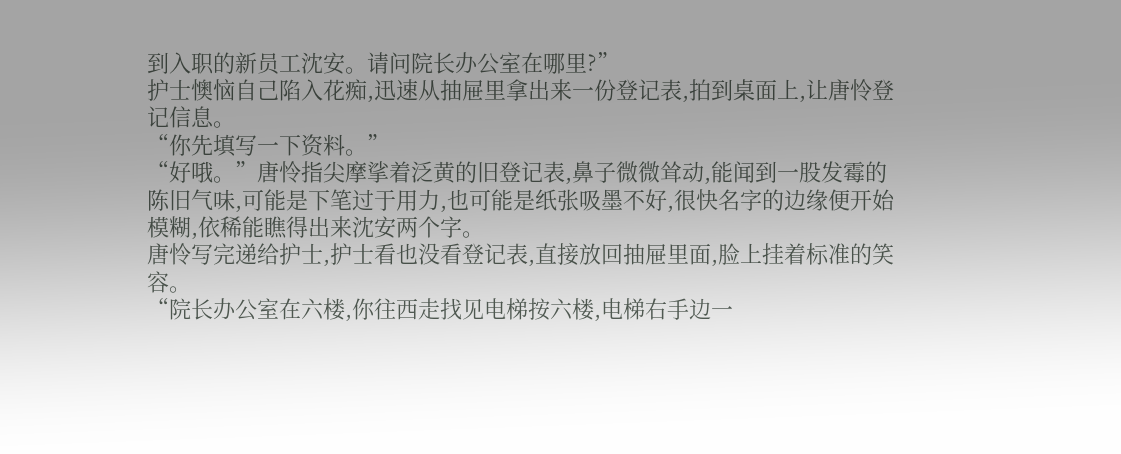到入职的新员工沈安。请问院长办公室在哪里?”
护士懊恼自己陷入花痴,迅速从抽屉里拿出来一份登记表,拍到桌面上,让唐怜登记信息。
“你先填写一下资料。”
“好哦。”唐怜指尖摩挲着泛黄的旧登记表,鼻子微微耸动,能闻到一股发霉的陈旧气味,可能是下笔过于用力,也可能是纸张吸墨不好,很快名字的边缘便开始模糊,依稀能瞧得出来沈安两个字。
唐怜写完递给护士,护士看也没看登记表,直接放回抽屉里面,脸上挂着标准的笑容。
“院长办公室在六楼,你往西走找见电梯按六楼,电梯右手边一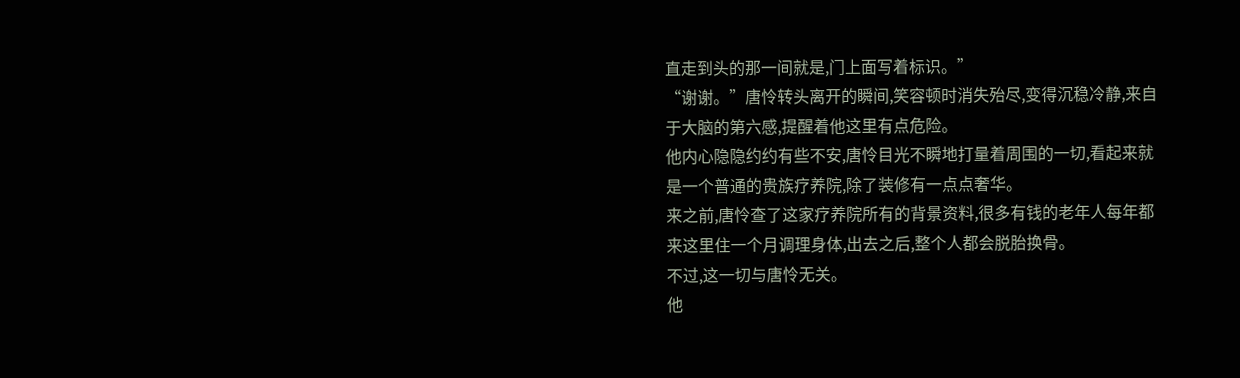直走到头的那一间就是,门上面写着标识。”
“谢谢。”唐怜转头离开的瞬间,笑容顿时消失殆尽,变得沉稳冷静,来自于大脑的第六感,提醒着他这里有点危险。
他内心隐隐约约有些不安,唐怜目光不瞬地打量着周围的一切,看起来就是一个普通的贵族疗养院,除了装修有一点点奢华。
来之前,唐怜查了这家疗养院所有的背景资料,很多有钱的老年人每年都来这里住一个月调理身体,出去之后,整个人都会脱胎换骨。
不过,这一切与唐怜无关。
他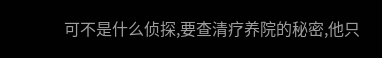可不是什么侦探,要查清疗养院的秘密,他只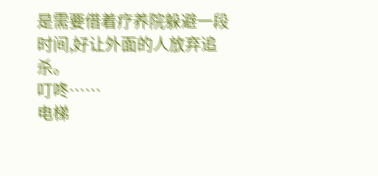是需要借着疗养院躲避一段时间,好让外面的人放弃追杀。
叮咚……
电梯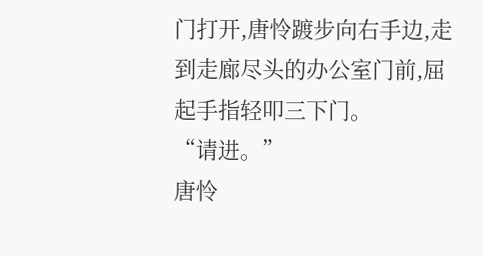门打开,唐怜踱步向右手边,走到走廊尽头的办公室门前,屈起手指轻叩三下门。
“请进。”
唐怜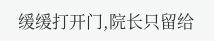缓缓打开门,院长只留给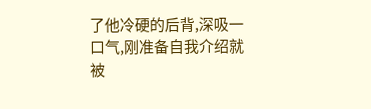了他冷硬的后背,深吸一口气,刚准备自我介绍就被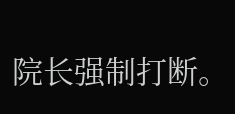院长强制打断。